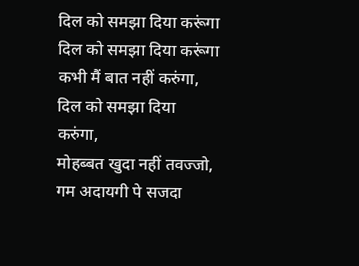दिल को समझा दिया करूंगा
दिल को समझा दिया करूंगा
कभी मैं बात नहीं करुंगा,
दिल को समझा दिया करुंगा,
मोहब्बत खुदा नहीं तवज्जो,
गम अदायगी पे सजदा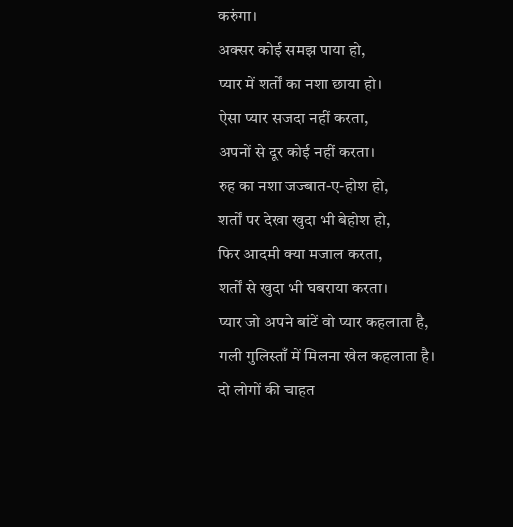करुंगा।
अक्सर कोई समझ पाया हो,
प्यार में शर्तों का नशा छाया हो।
ऐसा प्यार सजदा नहीं करता,
अपनों से दूर कोई नहीं करता।
रुह का नशा जज्बात-ए-होश हो,
शर्तों पर देखा खुदा भी बेहोश हो,
फिर आदमी क्या मजाल करता,
शर्तों से खुदा भी घबराया करता।
प्यार जो अपने बांटें वो प्यार कहलाता है,
गली गुलिस्ताँ में मिलना खेल कहलाता है।
दो लोगों की चाहत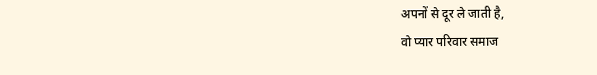अपनों से दूर ले जाती है,
वो प्यार परिवार समाज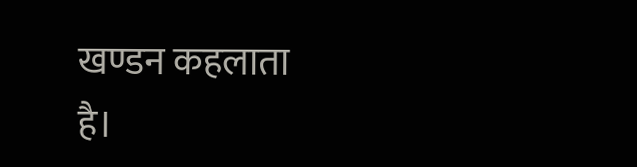खण्डन कहलाता है।